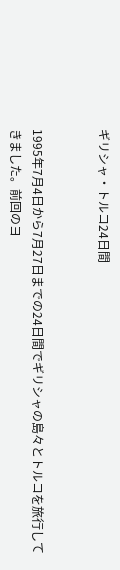ギリシャ・トルコ24日間


1995年7月4日から7月27日までの24日間でギリシャの島々とトルコを旅行してきました。前回のヨ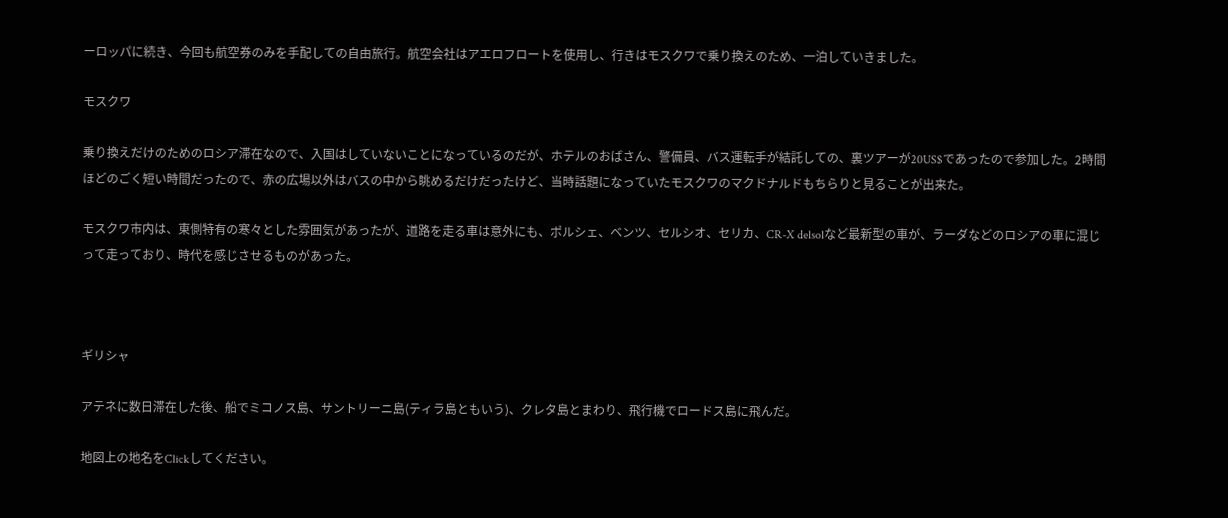ーロッパに続き、今回も航空券のみを手配しての自由旅行。航空会社はアエロフロートを使用し、行きはモスクワで乗り換えのため、一泊していきました。

モスクワ

乗り換えだけのためのロシア滞在なので、入国はしていないことになっているのだが、ホテルのおばさん、警備員、バス運転手が結託しての、裏ツアーが20US$であったので参加した。2時間ほどのごく短い時間だったので、赤の広場以外はバスの中から眺めるだけだったけど、当時話題になっていたモスクワのマクドナルドもちらりと見ることが出来た。

モスクワ市内は、東側特有の寒々とした雰囲気があったが、道路を走る車は意外にも、ポルシェ、ベンツ、セルシオ、セリカ、CR-X delsolなど最新型の車が、ラーダなどのロシアの車に混じって走っており、時代を感じさせるものがあった。



ギリシャ

アテネに数日滞在した後、船でミコノス島、サントリーニ島(ティラ島ともいう)、クレタ島とまわり、飛行機でロードス島に飛んだ。

地図上の地名をClickしてください。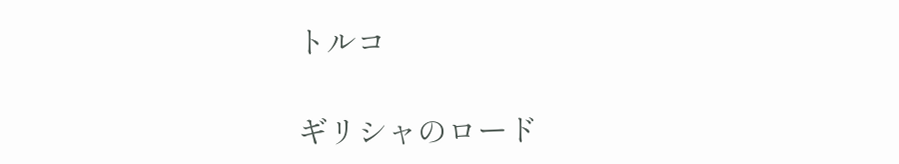トルコ

ギリシャのロード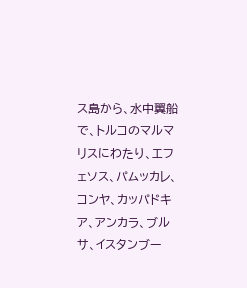ス島から、水中翼船で、トルコのマルマリスにわたり、エフェソス、パムッカレ、コンヤ、カッパドキア、アンカラ、ブルサ、イスタンブー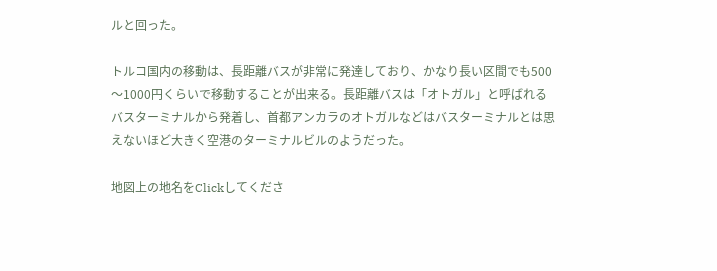ルと回った。

トルコ国内の移動は、長距離バスが非常に発達しており、かなり長い区間でも500〜1000円くらいで移動することが出来る。長距離バスは「オトガル」と呼ばれるバスターミナルから発着し、首都アンカラのオトガルなどはバスターミナルとは思えないほど大きく空港のターミナルビルのようだった。

地図上の地名をClickしてくださ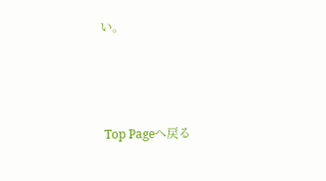い。



 Top Pageへ戻る